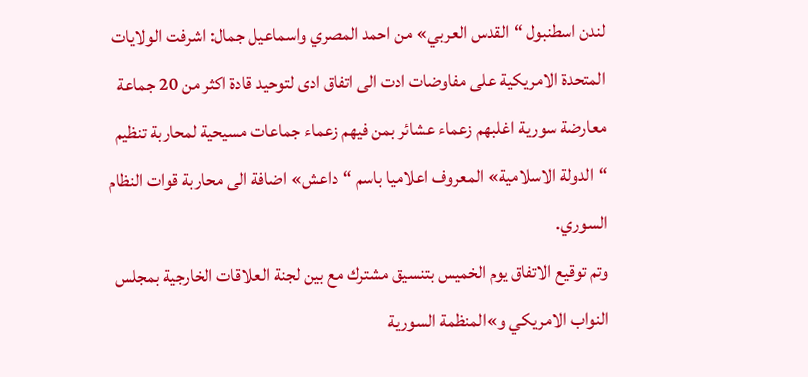لندن اسطنبول “القدس العربي» من احمد المصري واسماعيل جمال: اشرفت الولايات المتحدة الامريكية على مفاوضات ادت الى اتفاق ادى لتوحيد قادة اكثر من 20 جماعة معارضة سورية اغلبهم زعماء عشائر بمن فيهم زعماء جماعات مسيحية لمحاربة تنظيم “الدولة الاسلامية» المعروف اعلاميا باسم “داعش» اضافة الى محاربة قوات النظام السوري.
وتم توقيع الاتفاق يوم الخميس بتنسيق مشترك مع بين لجنة العلاقات الخارجية بمجلس النواب الامريكي و»المنظمة السورية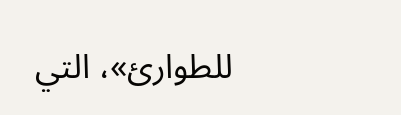للطوارئ»، التي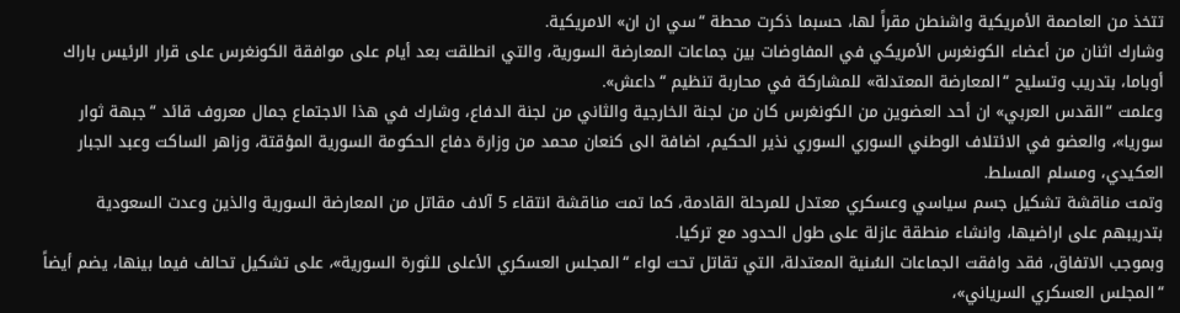تتخذ من العاصمة الأمريكية واشنطن مقراً لها، حسبما ذكرت محطة “سي ان ان» الامريكية.
وشارك اثنان من أعضاء الكونغرس الأمريكي في المفاوضات بين جماعات المعارضة السورية، والتي انطلقت بعد أيام على موافقة الكونغرس على قرار الرئيس باراك أوباما، بتدريب وتسليح “المعارضة المعتدلة» للمشاركة في محاربة تنظيم “داعش».
وعلمت “القدس العربي» ان أحد العضوين من الكونغرس كان من لجنة الخارجية والثاني من لجنة الدفاع، وشارك في هذا الاجتماع جمال معروف قائد “جبهة ثوار سوريا»، والعضو في الائتلاف الوطني السوري السوري نذير الحكيم، اضافة الى كنعان محمد من وزارة دفاع الحكومة السورية المؤقتة، وزاهر الساكت وعبد الجبار العكيدي، ومسلم المسلط.
وتمت مناقشة تشكيل جسم سياسي وعسكري معتدل للمرحلة القادمة، كما تمت مناقشة انتقاء 5 آلاف مقاتل من المعارضة السورية والذين وعدت السعودية بتدريبهم على اراضيها، وانشاء منطقة عازلة على طول الحدود مع تركيا.
وبموجب الاتفاق، فقد وافقت الجماعات السُنية المعتدلة، التي تقاتل تحت لواء “المجلس العسكري الأعلى للثورة السورية»، على تشكيل تحالف فيما بينها، يضم أيضاً “المجلس العسكري السرياني»،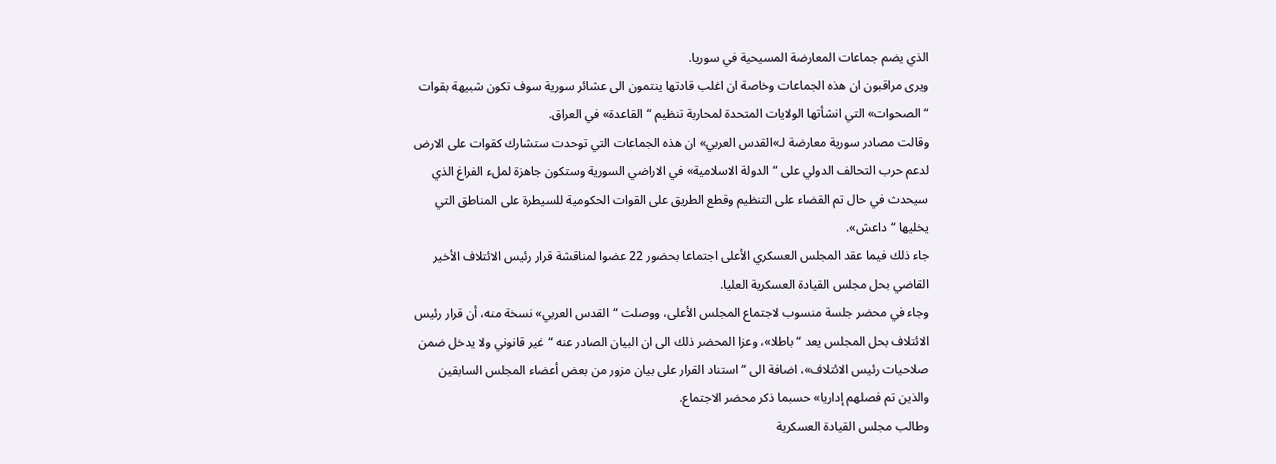الذي يضم جماعات المعارضة المسيحية في سوريا.
ويرى مراقبون ان هذه الجماعات وخاصة ان اغلب قادتها ينتمون الى عشائر سورية سوف تكون شبيهة بقوات “الصحوات» التي انشأتها الولايات المتحدة لمحاربة تنظيم “القاعدة» في العراق.
وقالت مصادر سورية معارضة لـ»القدس العربي» ان هذه الجماعات التي توحدت ستشارك كقوات على الارض لدعم حرب التحالف الدولي على “الدولة الاسلامية» في الاراضي السورية وستكون جاهزة لملء الفراغ الذي سيحدث في حال تم القضاء على التنظيم وقطع الطريق على القوات الحكومية للسيطرة على المناطق التي يخليها “داعش».
جاء ذلك فيما عقد المجلس العسكري الأعلى اجتماعا بحضور 22 عضوا لمناقشة قرار رئيس الائتلاف الأخير القاضي بحل مجلس القيادة العسكرية العليا.
وجاء في محضر جلسة منسوب لاجتماع المجلس الأعلى، ووصلت “القدس العربي» نسخة منه، أن قرار رئيس الائتلاف بحل المجلس يعد “باطلا»، وعزا المحضر ذلك الى ان البيان الصادر عنه “غير قانوني ولا يدخل ضمن صلاحيات رئيس الائتلاف»، اضافة الى “استناد القرار على بيان مزور من بعض أعضاء المجلس السابقين والذين تم فصلهم إداريا» حسبما ذكر محضر الاجتماع.
وطالب مجلس القيادة العسكرية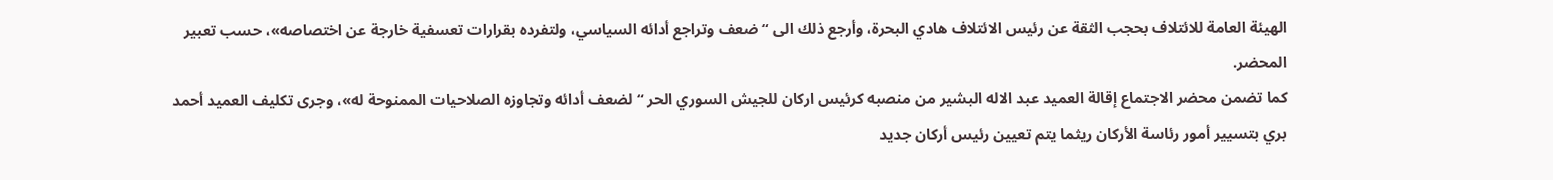الهيئة العامة للائتلاف بحجب الثقة عن رئيس الائتلاف هادي البحرة، وأرجع ذلك الى “ضعف وتراجع أدائه السياسي، ولتفرده بقرارات تعسفية خارجة عن اختصاصه»، حسب تعبير المحضر.
كما تضمن محضر الاجتماع إقالة العميد عبد الاله البشير من منصبه كرئيس اركان للجيش السوري الحر “لضعف أدائه وتجاوزه الصلاحيات الممنوحة له»، وجرى تكليف العميد أحمد بري بتسيير أمور رئاسة الأركان ريثما يتم تعيين رئيس أركان جديد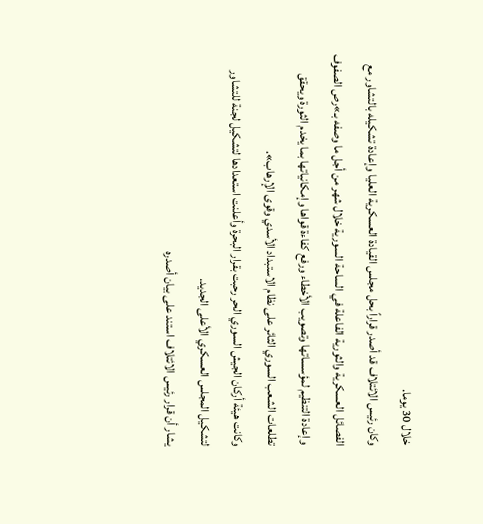خلال 30 يوما.
وكان رئيس الائتلاف قد أصدر قراراً بحل مجلس القيادة العسكرية العليا وإعادة تشكيله بالتشاور مع الفصائل العسكرية والثورية الفاعلة في الساحة السورية خلال شهر من أجل ما وصفه بـ»رص الصفوف وإعادة التنظيم لمؤسساتها وتصويب الأخطاء ورفع كفاءة قواها وإمكانياتها بما يخدم الثورة ويحقق تطلعات الشعب السوري الثائر على نظام الاستبداد الأسدي وقوى الإرهاب».
وكانت هيئة أركان الجيش السوري الحر رحبت بقرار البحرة وأعلنت استعدادها لتشكيل لجنة للتشاور لتشكيل المجلس العسكري الأعلى الجديد.
يشار أن قرار رئيس الائتلاف استند على بيان أصدره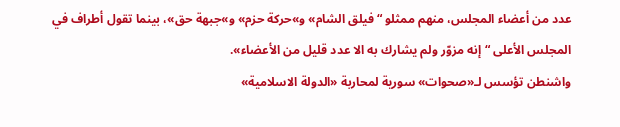عدد من أعضاء المجلس، منهم ممثلو “فيلق الشام» و»حركة حزم» و»جبهة حق»، بينما تقول أطراف في المجلس الأعلى “إنه مزوّر ولم يشارك به الا عدد قليل من الأعضاء».
واشنطن تؤسس لـ«صحوات» سورية لمحاربة «الدولة الاسلامية»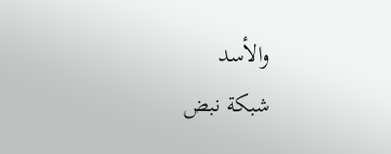والأسد
شبكة نبض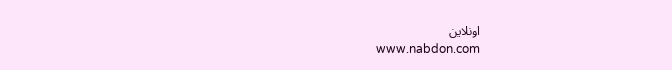اونلاين
www.nabdon.com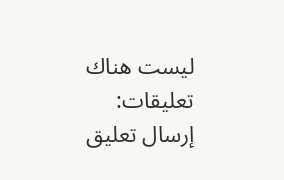ليست هناك تعليقات:
إرسال تعليق